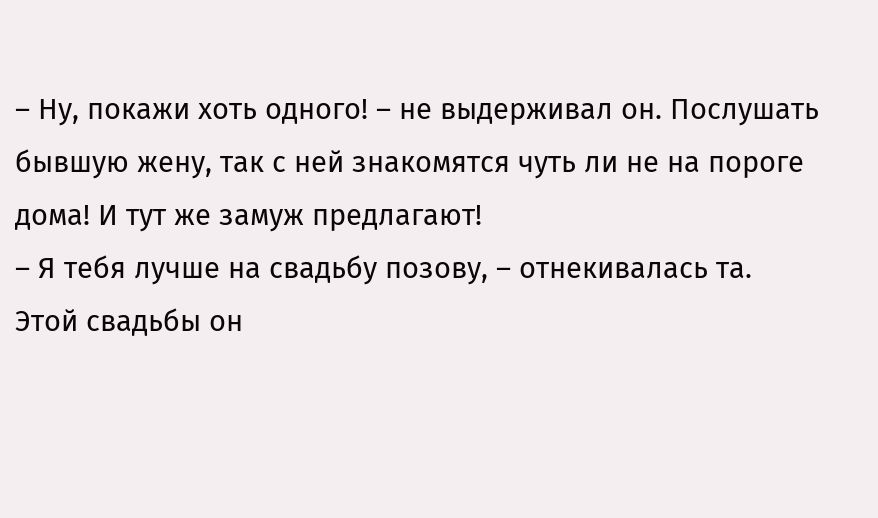– Ну, покажи хоть одного! – не выдерживал он. Послушать бывшую жену, так с ней знакомятся чуть ли не на пороге дома! И тут же замуж предлагают!
– Я тебя лучше на свадьбу позову, – отнекивалась та.
Этой свадьбы он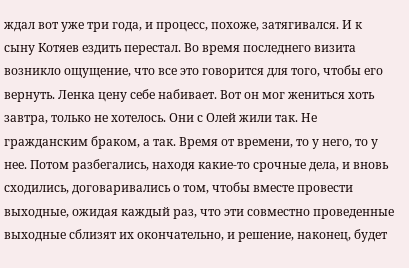ждал вот уже три года, и процесс, похоже, затягивался. И к сыну Котяев ездить перестал. Во время последнего визита возникло ощущение, что все это говорится для того, чтобы его вернуть. Ленка цену себе набивает. Вот он мог жениться хоть завтра, только не хотелось. Они с Олей жили так. Не гражданским браком, а так. Время от времени, то у него, то у нее. Потом разбегались, находя какие-то срочные дела, и вновь сходились, договаривались о том, чтобы вместе провести выходные, ожидая каждый раз, что эти совместно проведенные выходные сблизят их окончательно, и решение, наконец, будет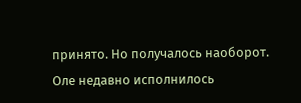принято. Но получалось наоборот.
Оле недавно исполнилось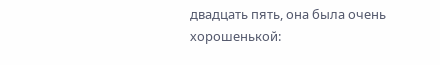двадцать пять, она была очень хорошенькой: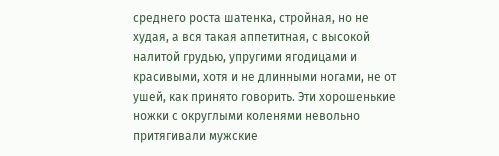среднего роста шатенка, стройная, но не худая, а вся такая аппетитная, с высокой налитой грудью, упругими ягодицами и красивыми, хотя и не длинными ногами, не от ушей, как принято говорить. Эти хорошенькие ножки с округлыми коленями невольно притягивали мужские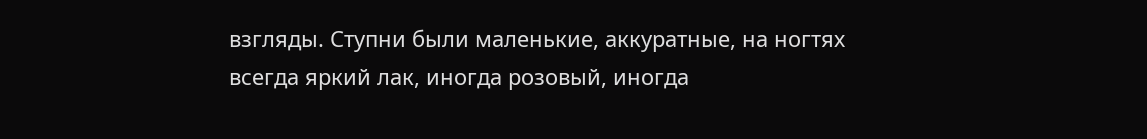взгляды. Ступни были маленькие, аккуратные, на ногтях всегда яркий лак, иногда розовый, иногда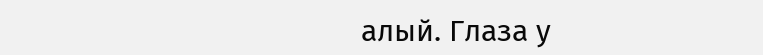алый. Глаза у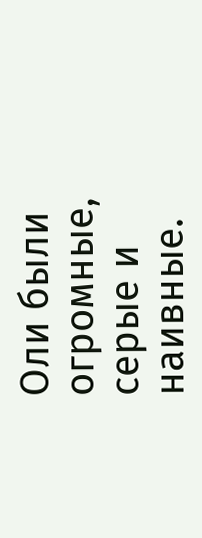Оли были огромные, серые и наивные.